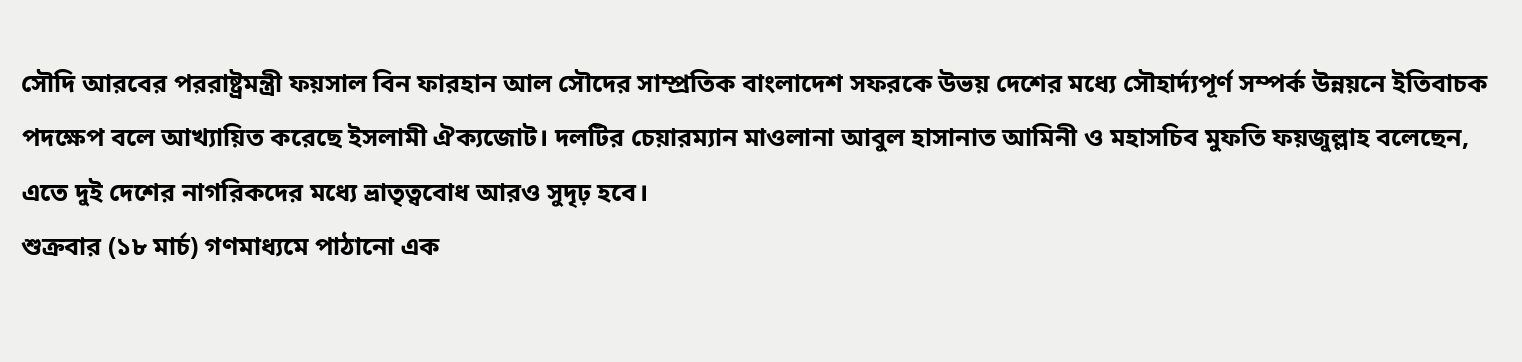সৌদি আরবের পররাষ্ট্রমন্ত্রী ফয়সাল বিন ফারহান আল সৌদের সাম্প্রতিক বাংলাদেশ সফরকে উভয় দেশের মধ্যে সৌহার্দ্যপূর্ণ সম্পর্ক উন্নয়নে ইতিবাচক পদক্ষেপ বলে আখ্যায়িত করেছে ইসলামী ঐক্যজোট। দলটির চেয়ারম্যান মাওলানা আবুল হাসানাত আমিনী ও মহাসচিব মুফতি ফয়জুল্লাহ বলেছেন, এতে দুই দেশের নাগরিকদের মধ্যে ভ্রাতৃত্ববোধ আরও সুদৃঢ় হবে।
শুক্রবার (১৮ মার্চ) গণমাধ্যমে পাঠানো এক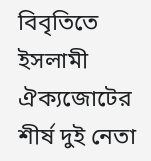বিবৃতিতে ইসলামী ঐক্যজোটের শীর্ষ দুই নেতা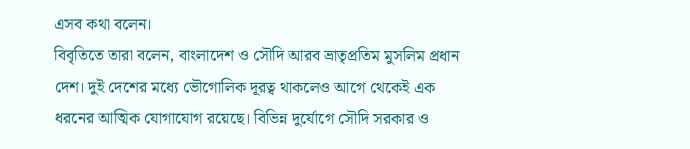এসব কথা বলেন।
বিবৃতিতে তারা বলেন, বাংলাদেশ ও সৌদি আরব ভ্রাতৃপ্রতিম মুসলিম প্রধান দেশ। দুই দেশের মধ্যে ভৌগোলিক দূরত্ব থাকলেও আগে থেকেই এক ধরনের আত্মিক যোগাযোগ রয়েছে। বিভিন্ন দুর্যোগে সৌদি সরকার ও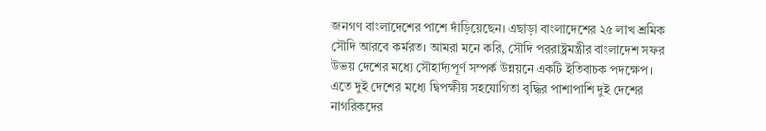জনগণ বাংলাদেশের পাশে দাঁড়িয়েছেন। এছাড়া বাংলাদেশের ২৫ লাখ শ্রমিক সৌদি আরবে কর্মরত। আমরা মনে করি, সৌদি পররাষ্ট্রমন্ত্রীর বাংলাদেশ সফর উভয় দেশের মধ্যে সৌহার্দ্যপূর্ণ সম্পর্ক উন্নয়নে একটি ইতিবাচক পদক্ষেপ। এতে দুই দেশের মধ্যে দ্বিপক্ষীয় সহযোগিতা বৃদ্ধির পাশাপাশি দুই দেশের নাগরিকদের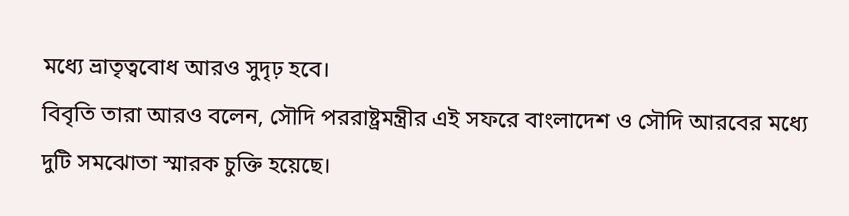মধ্যে ভ্রাতৃত্ববোধ আরও সুদৃঢ় হবে।
বিবৃতি তারা আরও বলেন, সৌদি পররাষ্ট্রমন্ত্রীর এই সফরে বাংলাদেশ ও সৌদি আরবের মধ্যে দুটি সমঝোতা স্মারক চুক্তি হয়েছে।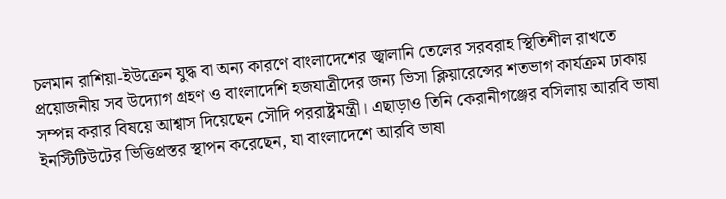চলমান রাশিয়া-ইউক্রেন যুদ্ধ বা অন্য কারণে বাংলাদেশের জ্বালানি তেলের সরবরাহ স্থিতিশীল রাখতে প্রয়োজনীয় সব উদ্যোগ গ্রহণ ও বাংলাদেশি হজযাত্রীদের জন্য ভিসা ক্লিয়ারেন্সের শতভাগ কার্যক্রম ঢাকায় সম্পন্ন করার বিষয়ে আশ্বাস দিয়েছেন সৌদি পররাষ্ট্রমন্ত্রী। এছাড়াও তিনি কেরানীগঞ্জের বসিলায় আরবি ভাষা ইনস্টিটিউটের ভিত্তিপ্রস্তর স্থাপন করেছেন, যা বাংলাদেশে আরবি ভাষা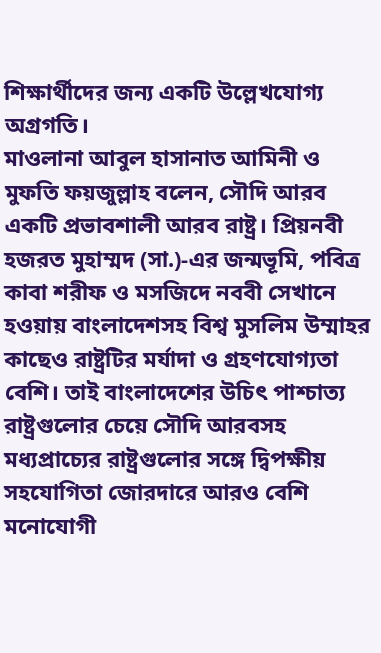শিক্ষার্থীদের জন্য একটি উল্লেখযোগ্য অগ্রগতি।
মাওলানা আবুল হাসানাত আমিনী ও মুফতি ফয়জুল্লাহ বলেন, সৌদি আরব একটি প্রভাবশালী আরব রাষ্ট্র। প্রিয়নবী হজরত মুহাম্মদ (সা.)-এর জন্মভূমি, পবিত্র কাবা শরীফ ও মসজিদে নববী সেখানে হওয়ায় বাংলাদেশসহ বিশ্ব মুসলিম উম্মাহর কাছেও রাষ্ট্রটির মর্যাদা ও গ্রহণযোগ্যতা বেশি। তাই বাংলাদেশের উচিৎ পাশ্চাত্য রাষ্ট্রগুলোর চেয়ে সৌদি আরবসহ মধ্যপ্রাচ্যের রাষ্ট্রগুলোর সঙ্গে দ্বিপক্ষীয় সহযোগিতা জোরদারে আরও বেশি মনোযোগী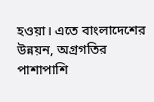হওয়া। এতে বাংলাদেশের উন্নয়ন, অগ্রগতির পাশাপাশি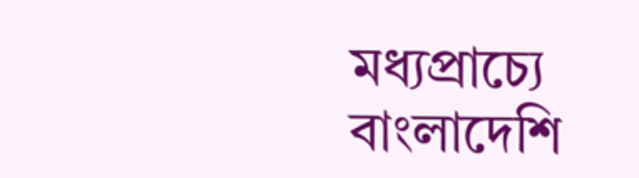মধ্যপ্রাচ্যে বাংলাদেশি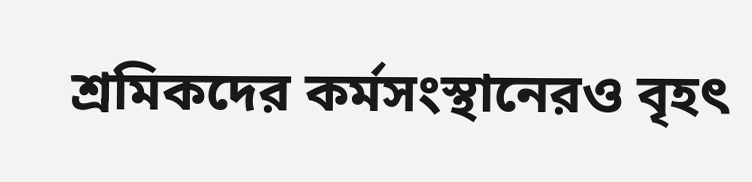শ্রমিকদের কর্মসংস্থানেরও বৃহৎ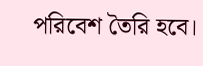পরিবেশ তৈরি হবে।